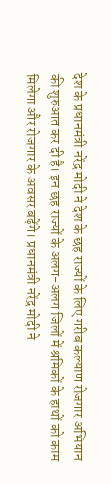देश के प्रधानमंत्री नरेंद्र मोदी ने देश के छह राज्यों के लिए गरीब कल्याण रोजगार अभियान की शुरुआत कर दी है। इन छह राज्यों के अलग-अलग जिलों में श्रमिकों के हाथों को काम मिलेगा और रोजगार के अवसर बढ़ेंगे। प्रधानमंत्री नरेंद्र मोदी ने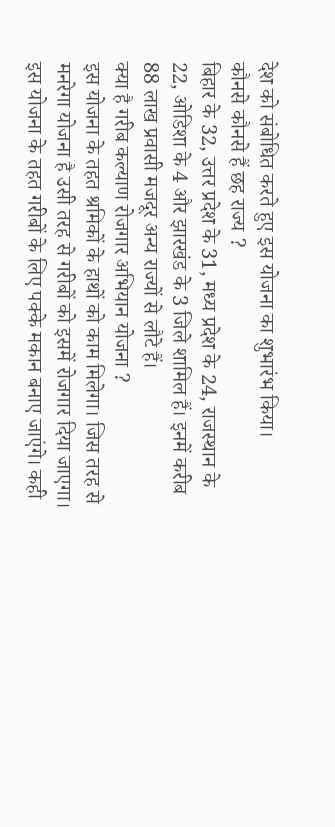देश को संबोधित करते हुए इस योजना का शुभारंभ किया।
कौनसे कौनसे हैं छह राज्य ?
बिहार के 32, उत्तर प्रदेश के 31, मध्य प्रदेश के 24, राजस्थान के 22, ओडिशा के 4 और झारखंड के 3 जिले शामिल हैं। इनमें करीब 88 लाख प्रवासी मजदूर अन्य राज्यों से लौटे हैं।
क्या है गरीब कल्याण रोजगार अभियान योजना ?
इस योजना के तहत श्रमिकों के हाथों को काम मिलेगा। जिस तरह से मनरेगा योजना है उसी तरह से गरीबों को इसमें रोजगार दिया जाएगा। इस योजना के तहत गरीबों के लिए पक्के मकान बनाए जाएंगे। कही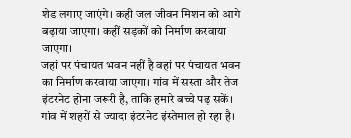शेड लगाए जाएंगे। कही जल जीवन मिशन को आगे बढ़ाया जाएगा। कहीं सड़कों को निर्माण करवाया जाएगा।
जहां पर पंचायत भवन नहीं है वहां पर पंचायत भवन का निर्माण करवाया जाएगा। गांव में सस्ता और तेज इंटरनेट होना जरूरी है, ताकि हमारे बच्चे पढ़ सकें। गांव में शहरों से ज्यादा इंटरनेट इंस्तेमाल हो रहा है।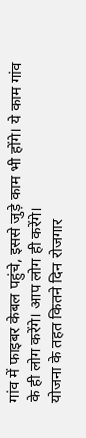गांव में फाइबर केबल पहुंचे, इससे जुड़े काम भी होंगे। ये काम गांव के ही लोग करेंगे। आप लोग ही करेंगे।
योजना के तहत कितने दिन रोजगार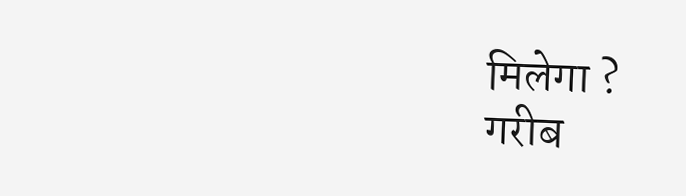मिलेगा ?
गरीब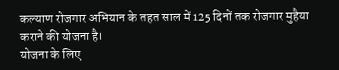कल्याण रोजगार अभियान के तहत साल में 125 दिनों तक रोजगार मुहैया कराने की योजना है।
योजना के लिए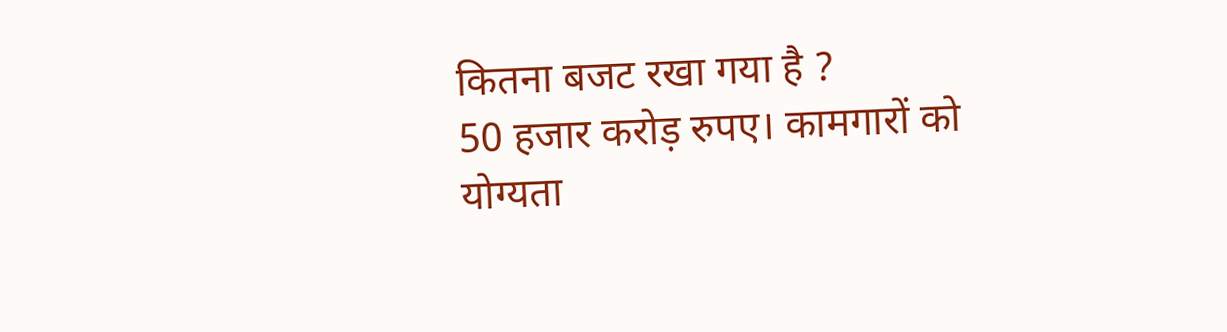कितना बजट रखा गया है ?
50 हजार करोड़ रुपए। कामगारों को योग्यता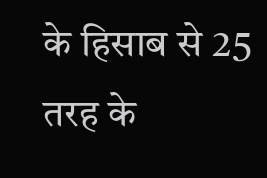के हिसाब से 25 तरह के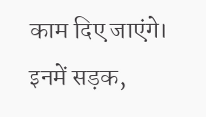काम दिए जाएंगे। इनमें सड़क,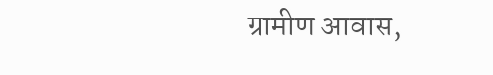ग्रामीण आवास,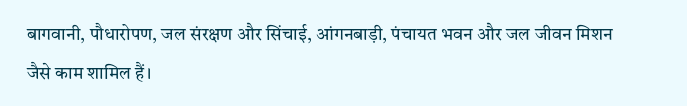बागवानी, पौधारोपण, जल संरक्षण और सिंचाई, आंगनबाड़ी, पंचायत भवन और जल जीवन मिशन जैसे काम शामिल हैं।